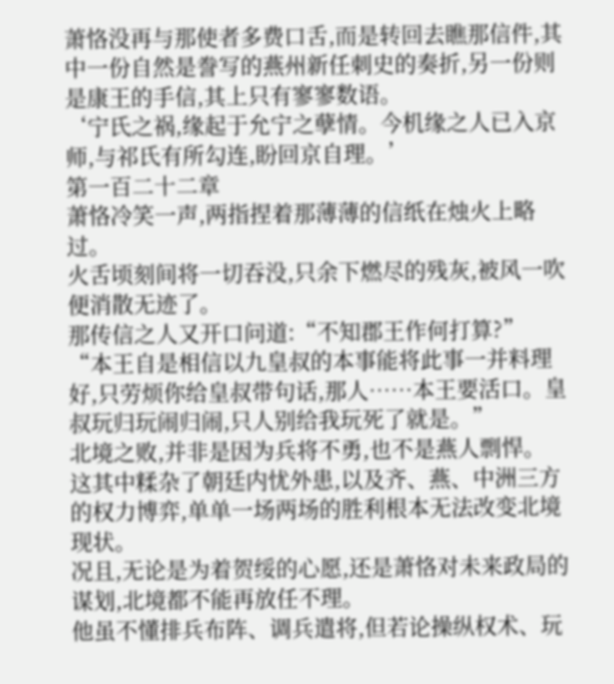萧恪没再与那使者多费口舌,而是转回去瞧那信件,其中一份自然是誊写的燕州新任刺史的奏折,另一份则是康王的手信,其上只有寥寥数语。
‘宁氏之祸,缘起于允宁之孽情。今机缘之人已入京师,与祁氏有所勾连,盼回京自理。’
第一百二十二章
萧恪冷笑一声,两指捏着那薄薄的信纸在烛火上略过。
火舌顷刻间将一切吞没,只余下燃尽的残灰,被风一吹便消散无迹了。
那传信之人又开口问道:“不知郡王作何打算?”
“本王自是相信以九皇叔的本事能将此事一并料理好,只劳烦你给皇叔带句话,那人……本王要活口。皇叔玩归玩闹归闹,只人别给我玩死了就是。”
北境之败,并非是因为兵将不勇,也不是燕人剽悍。
这其中糅杂了朝廷内忧外患,以及齐、燕、中洲三方的权力博弈,单单一场两场的胜利根本无法改变北境现状。
况且,无论是为着贺绥的心愿,还是萧恪对未来政局的谋划,北境都不能再放任不理。
他虽不懂排兵布阵、调兵遣将,但若论操纵权术、玩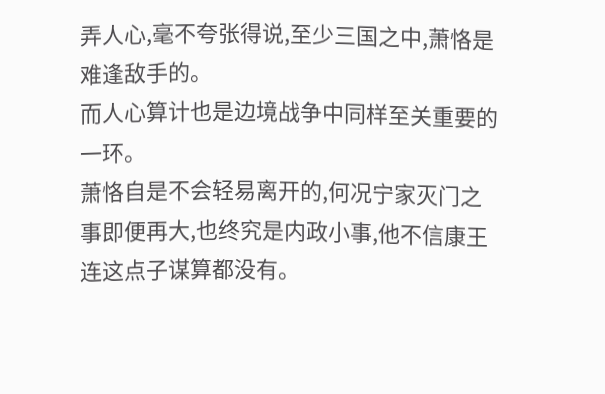弄人心,毫不夸张得说,至少三国之中,萧恪是难逢敌手的。
而人心算计也是边境战争中同样至关重要的一环。
萧恪自是不会轻易离开的,何况宁家灭门之事即便再大,也终究是内政小事,他不信康王连这点子谋算都没有。